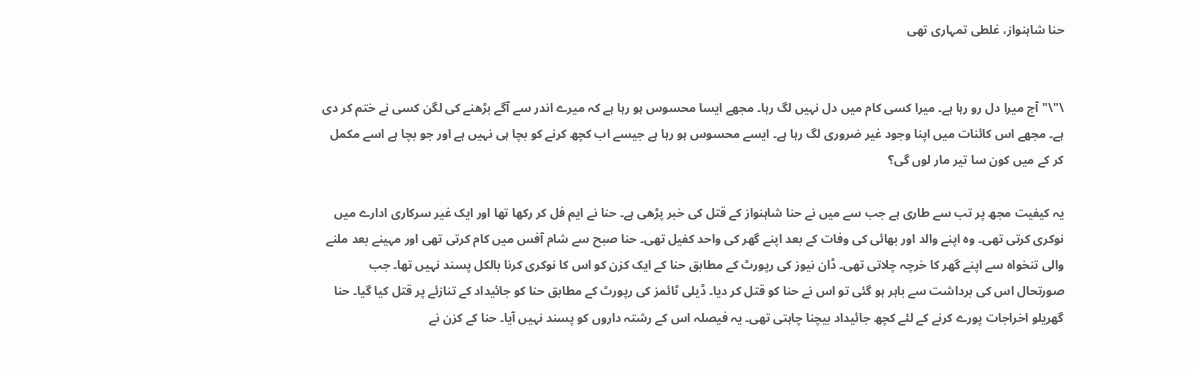حنا شاہنواز، غلطی تمہاری تھی


\"\"آج میرا دل رو رہا ہے۔ میرا کسی کام میں دل نہیں لگ رہا۔ مجھے ایسا محسوس ہو رہا ہے کہ میرے اندر سے آگے بڑھنے کی لگن کسی نے ختم کر دی ہے۔ مجھے اس کائنات میں اپنا وجود غیر ضروری لگ رہا ہے۔ ایسے محسوس ہو رہا ہے جیسے اب کچھ کرنے کو بچا ہی نہیں ہے اور جو بچا ہے اسے مکمل کر کے میں کون سا تیر مار لوں گی؟

یہ کیفیت مجھ پر تب سے طاری ہے جب سے میں نے حنا شاہنواز کے قتل کی خبر پڑھی ہے۔ حنا نے ایم فل کر رکھا تھا اور ایک غیر سرکاری ادارے میں نوکری کرتی تھی۔ وہ اپنے والد اور بھائی کی وفات کے بعد اپنے گھر کی واحد کفیل تھی۔ حنا صبح سے شام آفس میں کام کرتی تھی اور مہینے بعد ملنے والی تنخواہ سے اپنے گھر کا خرچہ چلاتی تھی۔ ڈان نیوز کی رپورٹ کے مطابق حنا کے ایک کزن کو اس کا نوکری کرنا بالکل پسند نہیں تھا۔ جب صورتحال اس کی برداشت سے باہر ہو گئی تو اس نے حنا کو قتل کر دیا۔ ڈیلی ٹائمز کی رپورٹ کے مطابق حنا کو جائیداد کے تنازئے پر قتل کیا گیا۔ حنا گھریلو اخراجات پورے کرنے کے لئے کچھ جائیداد بیچنا چاہتی تھی۔ یہ فیصلہ اس کے رشتہ داروں کو پسند نہیں آیا۔ حنا کے کزن نے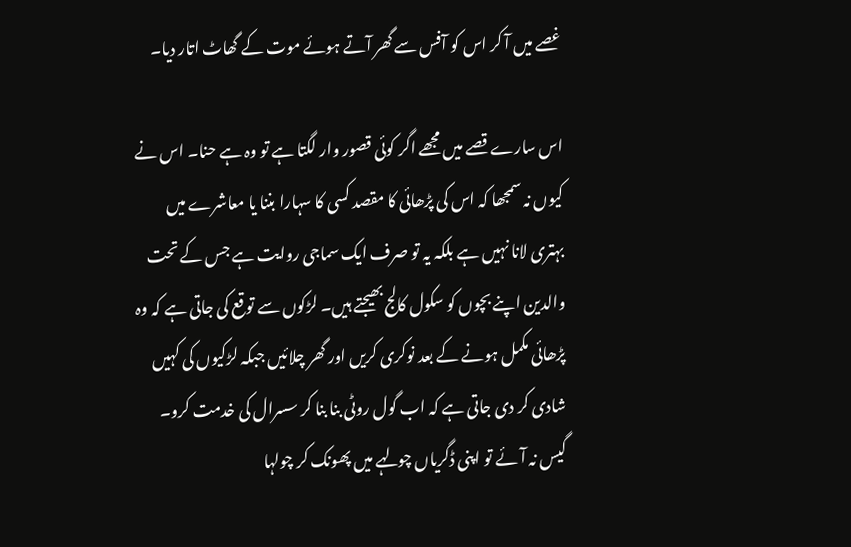غصے میں آ کر اس کو آفس سے گھر آتے ہوئے موت کے گھاٹ اتار دیا۔

اس سارے قصے میں مجھے اگر کوئی قصور وار لگتا ہے تو وہ ہے حنا۔ اس نے کیوں نہ سمجھا کہ اس کی پڑھائی کا مقصد کسی کا سہارا بننا یا معاشرے میں بہتری لانا نہیں ہے بلکہ یہ تو صرف ایک سماجی روایت ہے جس کے تحت والدین اپنے بچوں کو سکول کالج بھیجتے ہیں۔ لڑکوں سے توقع کی جاتی ہے کہ وہ پڑھائی مکمل ہونے کے بعد نوکری کریں اور گھر چلائیں جبکہ لڑکیوں کی کہیں شادی کر دی جاتی ہے کہ اب گول روٹی بنا بنا کر سسرال کی خدمت کرو۔ گیس نہ آئے تو اپنی ڈگریاں چولہے میں پھونک کر چولہا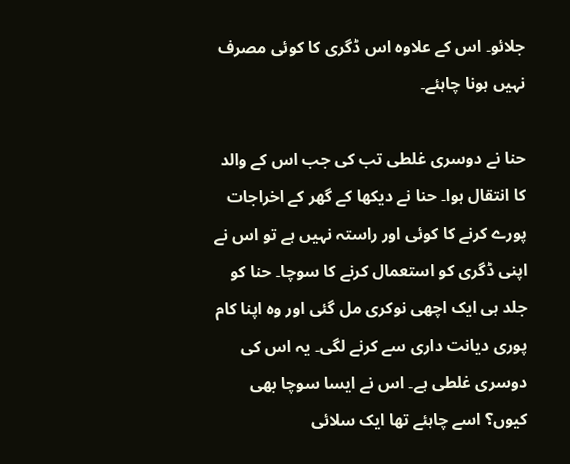جلائو۔ اس کے علاوہ اس ڈگری کا کوئی مصرف نہیں ہونا چاہئے۔

حنا نے دوسری غلطی تب کی جب اس کے والد کا انتقال ہوا۔ حنا نے دیکھا کے گھر کے اخراجات پورے کرنے کا کوئی اور راستہ نہیں ہے تو اس نے اپنی ڈگری کو استعمال کرنے کا سوچا۔ حنا کو جلد ہی ایک اچھی نوکری مل گئی اور وہ اپنا کام پوری دیانت داری سے کرنے لگی۔ یہ اس کی دوسری غلطی ہے۔ اس نے ایسا سوچا بھی کیوں؟ اسے چاہئے تھا ایک سلائی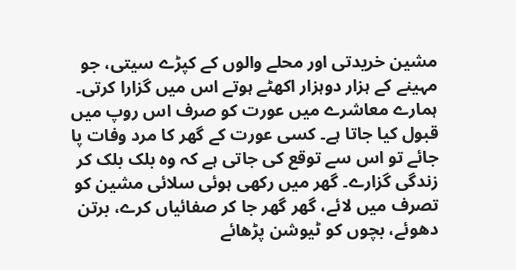مشین خریدتی اور محلے والوں کے کپڑے سیتی، جو مہینے کے ہزار دوہزار اکھٹے ہوتے اس میں گزارا کرتی۔ ہمارے معاشرے میں عورت کو صرف اس روپ میں قبول کیا جاتا ہے۔ کسی عورت کے گھر کا مرد وفات پا جائے تو اس سے توقع کی جاتی ہے کہ وہ بلک بلک کر زندگی گزارے۔ گھر میں رکھی ہوئی سلائی مشین کو تصرف میں لائے، گھر گھر جا کر صفائیاں کرے، برتن دھوئے، بچوں کو ٹیوشن پڑھائے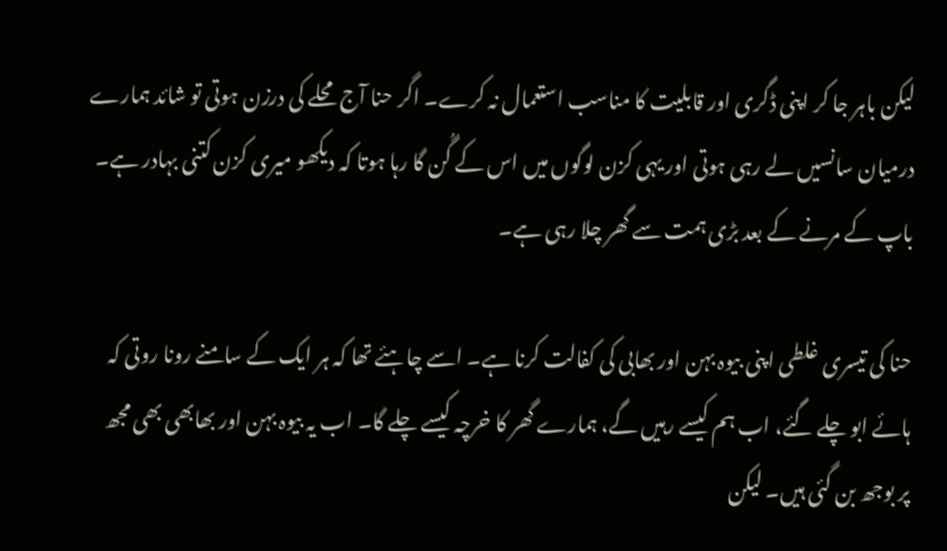لیکن باہر جا کر اپنی ڈگری اور قابلیت کا مناسب استعمال نہ کرے۔ اگر حنا آج محلے کی درزن ہوتی تو شائد ہمارے درمیان سانسیں لے رہی ہوتی اور یہی کزن لوگوں میں اس کے گُن گا رہا ہوتا کہ دیکھو میری کزن کتنی بہادر ہے۔ باپ کے مرنے کے بعد بڑی ہمت سے گھر چلا رہی ہے۔

حنا کی تیسری غلطی اپنی بیوہ بہن اور بھابی کی کفالت کرنا ہے۔ اسے چاہئے تھا کہ ہر ایک کے سامنے رونا روتی کہ ہائے ابو چلے گئے، اب ہم کیسے رہیں گے، ہمارے گھر کا خرچہ کیسے چلے گا۔ اب یہ بیوہ بہن اور بھابھی بھی مجھ پر بوجھ بن گئی ہیں۔ لیکن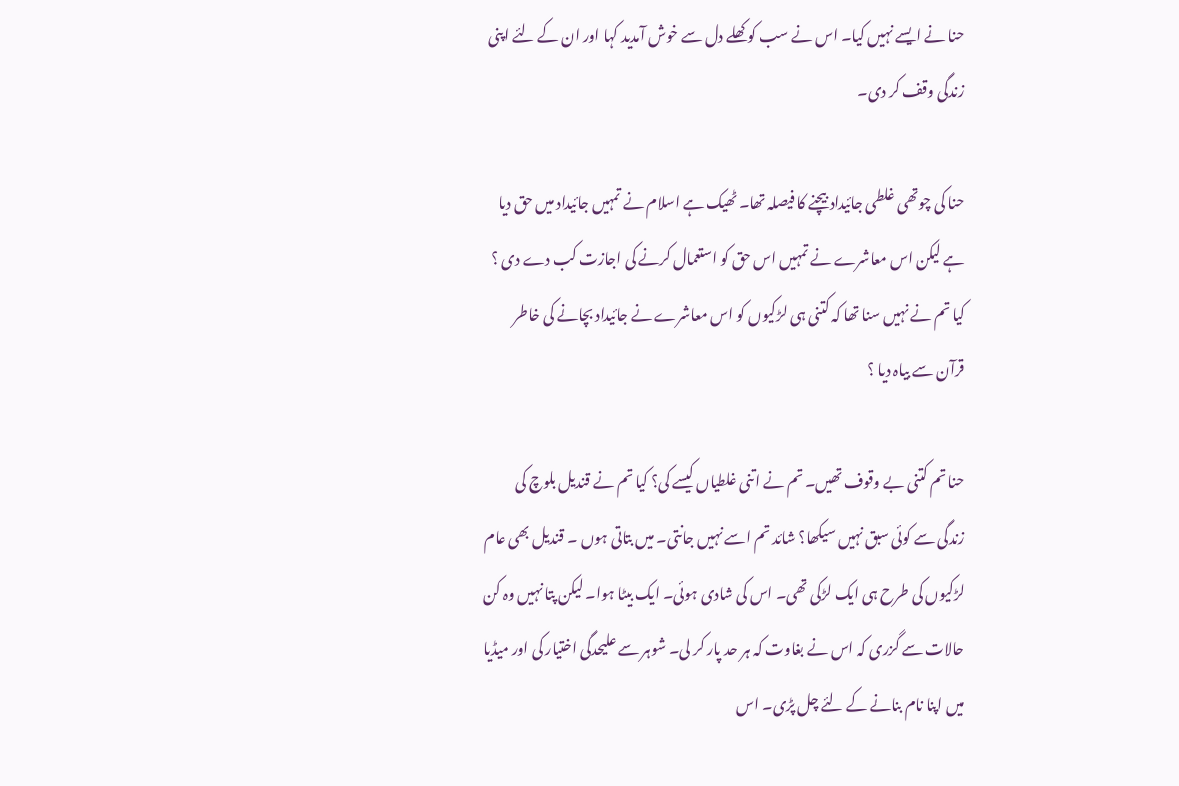حنا نے ایسے نہیں کیا۔ اس نے سب کو کھلے دل سے خوش آمدید کہا اور ان کے لئے اپنی زندگی وقف کر دی۔

حنا کی چوتھی غلطی جائیداد بیچنے کا فیصلہ تھا۔ ٹھیک ہے اسلام نے تمہیں جائیداد میں حق دیا ہے لیکن اس معاشرے نے تمہیں اس حق کو استعمال کرنے کی اجازت کب دے دی ؟ کیا تم نے نہیں سنا تھا کہ کتنی ہی لڑکیوں کو اس معاشرے نے جائیداد بچانے کی خاطر قرآن سے بیاہ دیا ؟

حنا تم کتنی بے وقوف تھیں۔ تم نے اتنی غلطیاں کیسے کی؟ کیا تم نے قندیل بلوچ کی زندگی سے کوئی سبق نہیں سیکھا؟ شائد تم اسے نہیں جانتی۔ میں بتاتی ہوں ۔ قندیل بھی عام لڑکیوں کی طرح ہی ایک لڑکی تھی۔ اس کی شادی ہوئی۔ ایک بیٹا ہوا۔ لیکن پتا نہیں وہ کن حالات سے گزری کہ اس نے بغاوت کہ ہر حد پار کر لی۔ شوہر سے علیحدگی اختیار کی اور میڈیا میں اپنا نام بنانے کے لئے چل پڑی۔ اس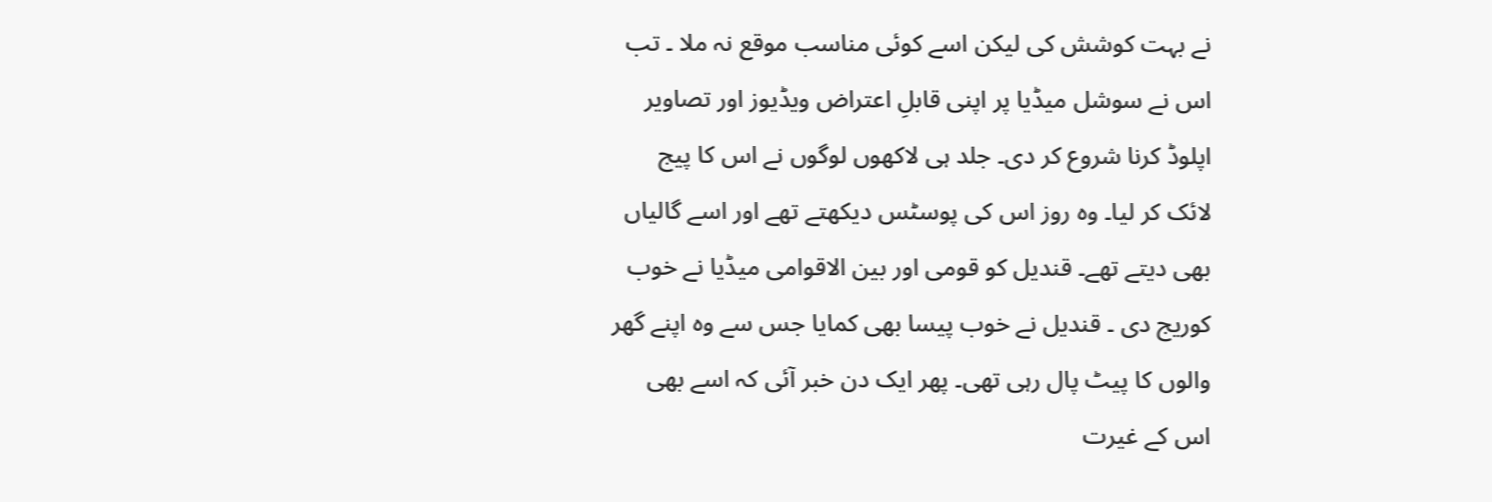نے بہت کوشش کی لیکن اسے کوئی مناسب موقع نہ ملا ۔ تب اس نے سوشل میڈیا پر اپنی قابلِ اعتراض ویڈیوز اور تصاویر اپلوڈ کرنا شروع کر دی۔ جلد ہی لاکھوں لوگوں نے اس کا پیج لائک کر لیا۔ وہ روز اس کی پوسٹس دیکھتے تھے اور اسے گالیاں بھی دیتے تھے۔ قندیل کو قومی اور بین الاقوامی میڈیا نے خوب کوریج دی ۔ قندیل نے خوب پیسا بھی کمایا جس سے وہ اپنے گھر والوں کا پیٹ پال رہی تھی۔ پھر ایک دن خبر آئی کہ اسے بھی اس کے غیرت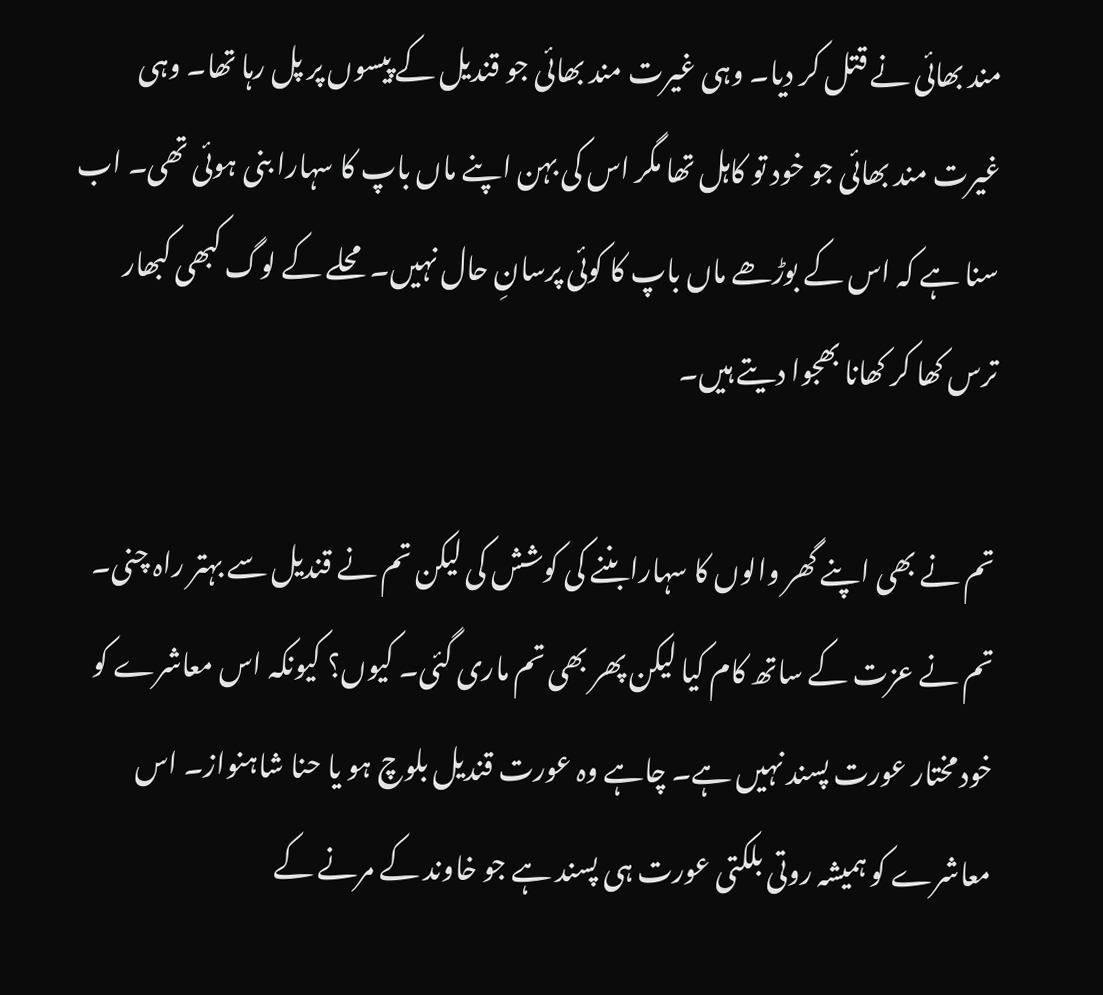مند بھائی نے قتل کر دیا۔ وہی غیرت مند بھائی جو قندیل کے پیسوں پر پل رہا تھا۔ وہی غیرت مند بھائی جو خود تو کاہل تھا مگر اس کی بہن اپنے ماں باپ کا سہارا بنی ہوئی تھی۔ اب سنا ہے کہ اس کے بوڑھے ماں باپ کا کوئی پرسانِ حال نہیں۔ محلے کے لوگ کبھی کبھار ترس کھا کر کھانا بھجوا دیتے ہیں۔

تم نے بھی اپنے گھر والوں کا سہارابننے کی کوشش کی لیکن تم نے قندیل سے بہتر راہ چنی۔ تم نے عزت کے ساتھ کام کیا لیکن پھر بھی تم ماری گئی۔ کیوں؟ کیونکہ اس معاشرے کو خود مختار عورت پسند نہیں ہے۔ چاہے وہ عورت قندیل بلوچ ہو یا حنا شاہنواز۔ اس معاشرے کو ہمیشہ روتی بلکتی عورت ہی پسند ہے جو خاوند کے مرنے کے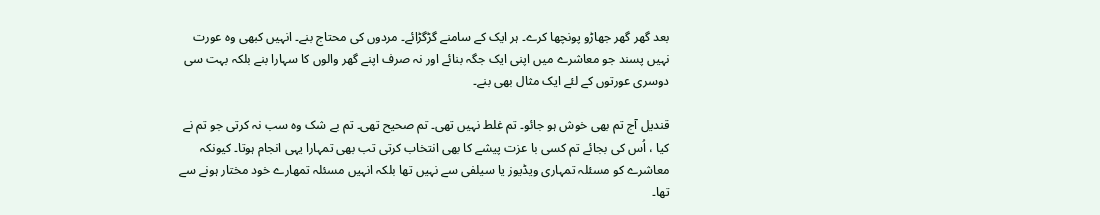بعد گھر گھر جھاڑو پونچھا کرے۔ ہر ایک کے سامنے گڑگڑائے۔ مردوں کی محتاج بنے۔ انہیں کبھی وہ عورت نہیں پسند جو معاشرے میں اپنی ایک جگہ بنائے اور نہ صرف اپنے گھر والوں کا سہارا بنے بلکہ بہت سی دوسری عورتوں کے لئے ایک مثال بھی بنے۔

قندیل آج تم بھی خوش ہو جائو۔ تم غلط نہیں تھی۔ تم صحیح تھی۔ تم بے شک وہ سب نہ کرتی جو تم نے کیا ، اُس کی بجائے تم کسی با عزت پیشے کا بھی انتخاب کرتی تب بھی تمہارا یہی انجام ہوتا۔ کیونکہ معاشرے کو مسئلہ تمہاری ویڈیوز یا سیلفی سے نہیں تھا بلکہ انہیں مسئلہ تمھارے خود مختار ہونے سے تھا۔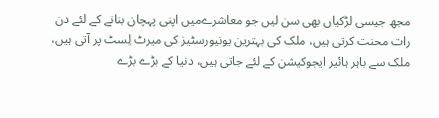مجھ جیسی لڑکیاں بھی سن لیں جو معاشرےمیں اپنی پہچان بنانے کے لئے دن رات محنت کرتی ہیں، ملک کی بہترین یونیورسٹیز کی میرٹ لِسٹ پر آتی ہیں، ملک سے باہر ہائیر ایجوکیشن کے لئے جاتی ہیں، دنیا کے بڑے بڑے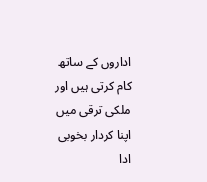اداروں کے ساتھ کام کرتی ہیں اور ملکی ترقی میں اپنا کردار بخوبی ادا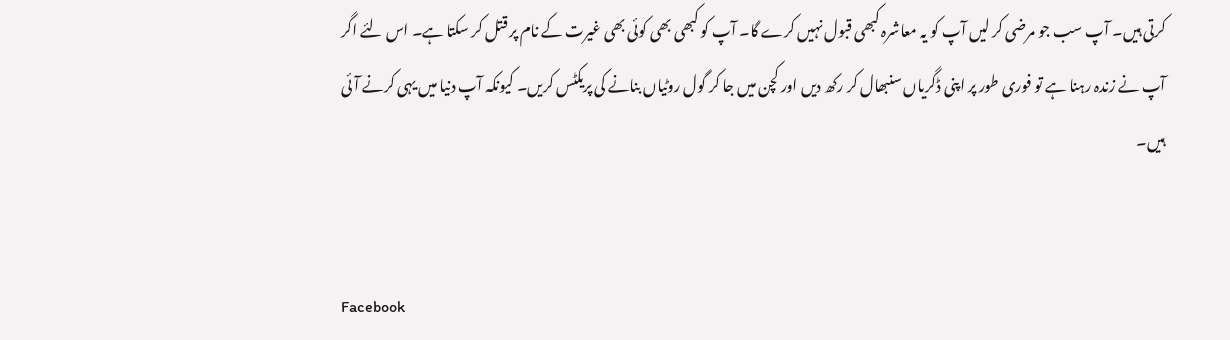کرتی ہیں۔ آپ سب جو مرضی کر لیں آپ کو یہ معاشرہ کبھی قبول نہیں کرے گا۔ آپ کو کبھی بھی کوئی بھی غیرت کے نام پر قتل کر سکتا ہے۔ اس لئے اگر آپ نے زندہ رہنا ہے تو فوری طور پر اپنی ڈگریاں سنبھال کر رکھ دیں اور کچن میں جا کر گول روٹیاں بنانے کی پریکٹس کریں۔ کیونکہ آپ دنیا میں یہی کرنے آئی ہیں۔


Facebook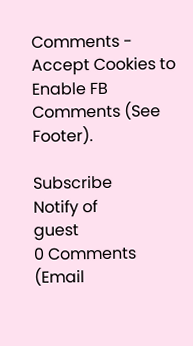Comments - Accept Cookies to Enable FB Comments (See Footer).

Subscribe
Notify of
guest
0 Comments (Email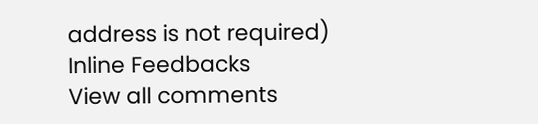address is not required)
Inline Feedbacks
View all comments